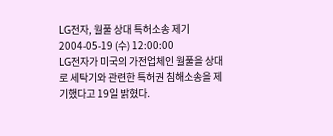LG전자, 월풀 상대 특허소송 제기
2004-05-19 (수) 12:00:00
LG전자가 미국의 가전업체인 월풀을 상대로 세탁기와 관련한 특허권 침해소송을 제기했다고 19일 밝혔다.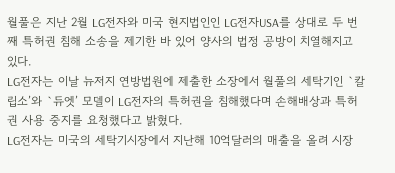월풀은 지난 2월 LG전자와 미국 현지법인인 LG전자USA를 상대로 두 번째 특허권 침해 소송을 제기한 바 있어 양사의 법정 공방이 치열해지고 있다.
LG전자는 이날 뉴저지 연방법원에 제출한 소장에서 월풀의 세탁기인 `칼립소’와 `듀엣’ 모델이 LG전자의 특허권을 침해했다며 손해배상과 특허권 사용 중지를 요청했다고 밝혔다.
LG전자는 미국의 세탁기시장에서 지난해 10억달러의 매출을 올려 시장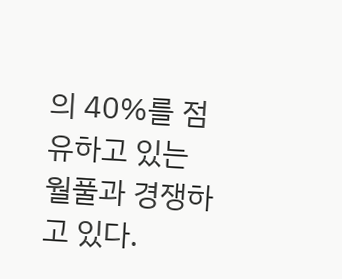의 40%를 점유하고 있는 월풀과 경쟁하고 있다.